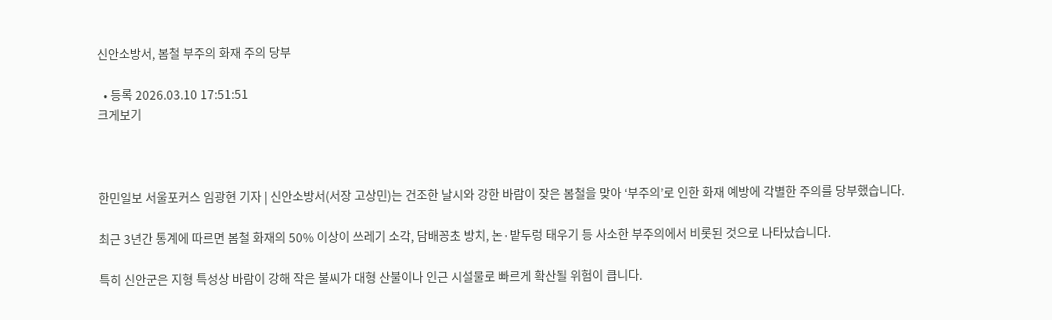신안소방서, 봄철 부주의 화재 주의 당부

  • 등록 2026.03.10 17:51:51
크게보기



한민일보 서울포커스 임광현 기자 | 신안소방서(서장 고상민)는 건조한 날시와 강한 바람이 잦은 봄철을 맞아 ‘부주의’로 인한 화재 예방에 각별한 주의를 당부했습니다.

최근 3년간 통계에 따르면 봄철 화재의 50% 이상이 쓰레기 소각, 담배꽁초 방치, 논·밭두렁 태우기 등 사소한 부주의에서 비롯된 것으로 나타났습니다.

특히 신안군은 지형 특성상 바람이 강해 작은 불씨가 대형 산불이나 인근 시설물로 빠르게 확산될 위험이 큽니다.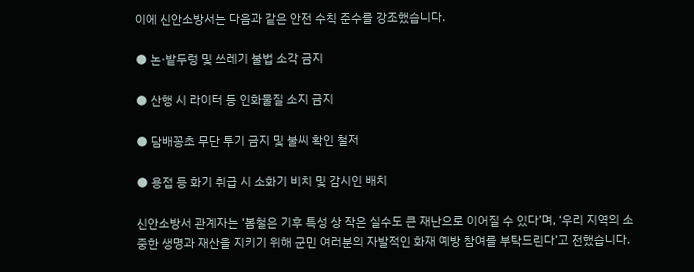이에 신안소방서는 다음과 같은 안전 수칙 준수를 강조했습니다.

● 논·밭두렁 및 쓰레기 불법 소각 금지

● 산행 시 라이터 등 인화물질 소지 금지

● 담배꽁초 무단 투기 금지 및 불씨 확인 철저

● 용접 등 화기 취급 시 소화기 비치 및 감시인 배치

신안소방서 관계자는 ‘봄철은 기후 특성 상 작은 실수도 큰 재난으로 이어질 수 있다’며, ‘우리 지역의 소중한 생명과 재산을 지키기 위해 군민 여러분의 자발적인 화재 예방 참여를 부탁드린다’고 전했습니다.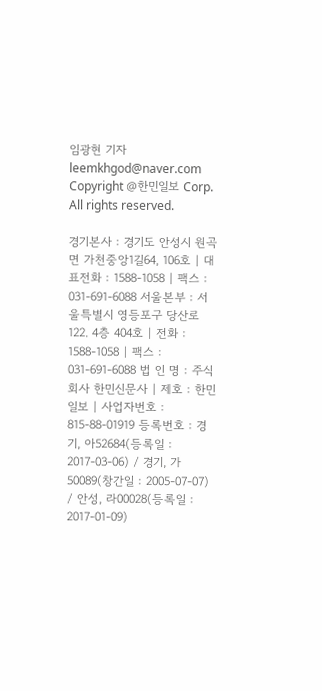임광현 기자 leemkhgod@naver.com
Copyright @한민일보 Corp. All rights reserved.

경기본사 : 경기도 안성시 원곡면 가천중앙1길64, 106호 | 대표전화 : 1588-1058 | 팩스 : 031-691-6088 서울본부 : 서울특별시 영등포구 당산로 122. 4층 404호 | 전화 : 1588-1058 | 팩스 : 031-691-6088 법 인 명 : 주식회사 한민신문사 | 제호 : 한민일보 | 사업자번호 : 815-88-01919 등록번호 : 경기, 아52684(등록일 : 2017-03-06) / 경기, 가50089(창간일 : 2005-07-07) / 안성, 라00028(등록일 : 2017-01-09)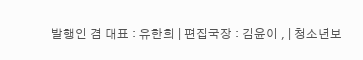발행인 겸 대표 : 유한희 | 편집국장 : 김윤이 , | 청소년보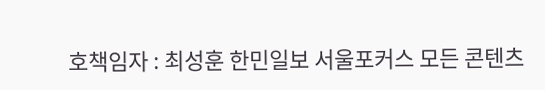호책임자 : 최성훈 한민일보 서울포커스 모든 콘텐츠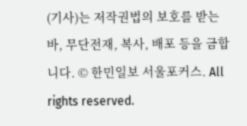(기사)는 저작권법의 보호를 받는 바, 무단전재, 복사, 배포 등을 금합니다. © 한민일보 서울포커스. All rights reserved.